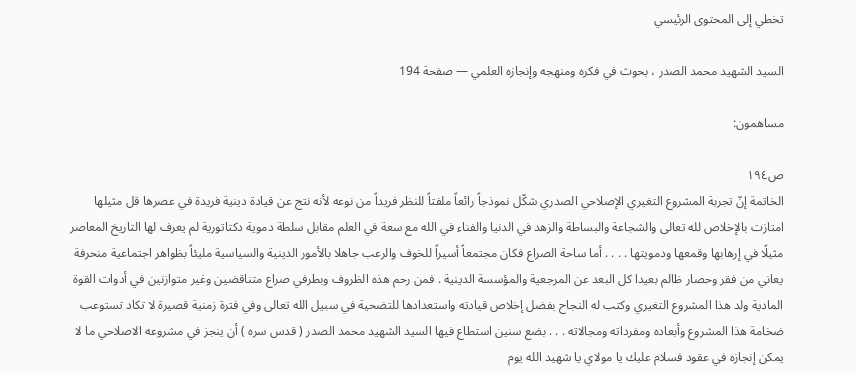تخطي إلى المحتوى الرئيسي

السيد الشهيد محمد الصدر ، بحوث في فكره ومنهجه وإنجازه العلمي — صفحة 194

مساهمون:

ص١٩٤
الخاتمة إنّ تجربة المشروع التغيري الإصلاحي الصدري شكّل نموذجاً رائعاً ملفتاً للنظر فريداً من نوعه لأنه نتج عن قيادة دينية فريدة في عصرها قل مثيلها امتازت بالإخلاص لله تعالى والشجاعة والبساطة والزهد في الدنيا والفناء في الله مع سعة في العلم مقابل سلطة دموية دكتاتورية لم يعرف لها التاريخ المعاصر مثيلًا في إرهابها وقمعها ودمويتها . . . . أما ساحة الصراع فكان مجتمعاً أسيراً للخوف والرعب جاهلا بالأمور الدينية والسياسية مليئاً بظواهر اجتماعية منحرفة يعاني من فقر وحصار ظالم بعيدا كل البعد عن المرجعية والمؤسسة الدينية . فمن رحم هذه الظروف وبطرفي صراع متناقضين وغير متوازنين في أدوات القوة المادية ولد هذا المشروع التغيري وكتب له النجاح بفضل إخلاص قيادته واستعدادها للتضحية في سبيل الله تعالى وفي فترة زمنية قصيرة لا تكاد تستوعب ضخامة هذا المشروع وأبعاده ومفرداته ومجالاته . . . بضع سنين استطاع فيها السيد الشهيد محمد الصدر ( قدس سره ) أن ينجز في مشروعه الاصلاحي ما لا يمكن إنجازه في عقود فسلام عليك يا مولاي يا شهيد الله يوم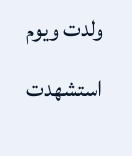ولدت ويوم استشهدت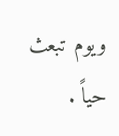ويوم تبعث حياً .